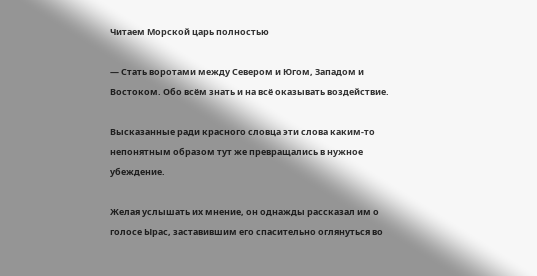Читаем Морской царь полностью

— Стать воротами между Севером и Югом, Западом и Востоком. Обо всём знать и на всё оказывать воздействие.

Высказанные ради красного словца эти слова каким-то непонятным образом тут же превращались в нужное убеждение.

Желая услышать их мнение, он однажды рассказал им о голосе Ырас, заставившим его спасительно оглянуться во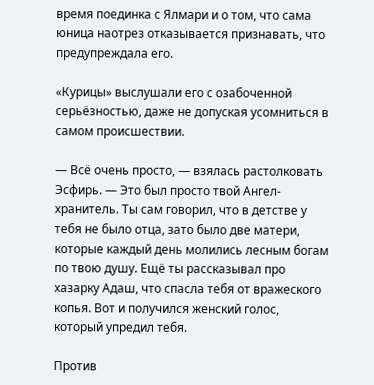время поединка с Ялмари и о том, что сама юница наотрез отказывается признавать, что предупреждала его.

«Курицы» выслушали его с озабоченной серьёзностью, даже не допуская усомниться в самом происшествии.

— Всё очень просто, — взялась растолковать Эсфирь. — Это был просто твой Ангел-хранитель. Ты сам говорил, что в детстве у тебя не было отца, зато было две матери, которые каждый день молились лесным богам по твою душу. Ещё ты рассказывал про хазарку Адаш, что спасла тебя от вражеского копья. Вот и получился женский голос, который упредил тебя.

Против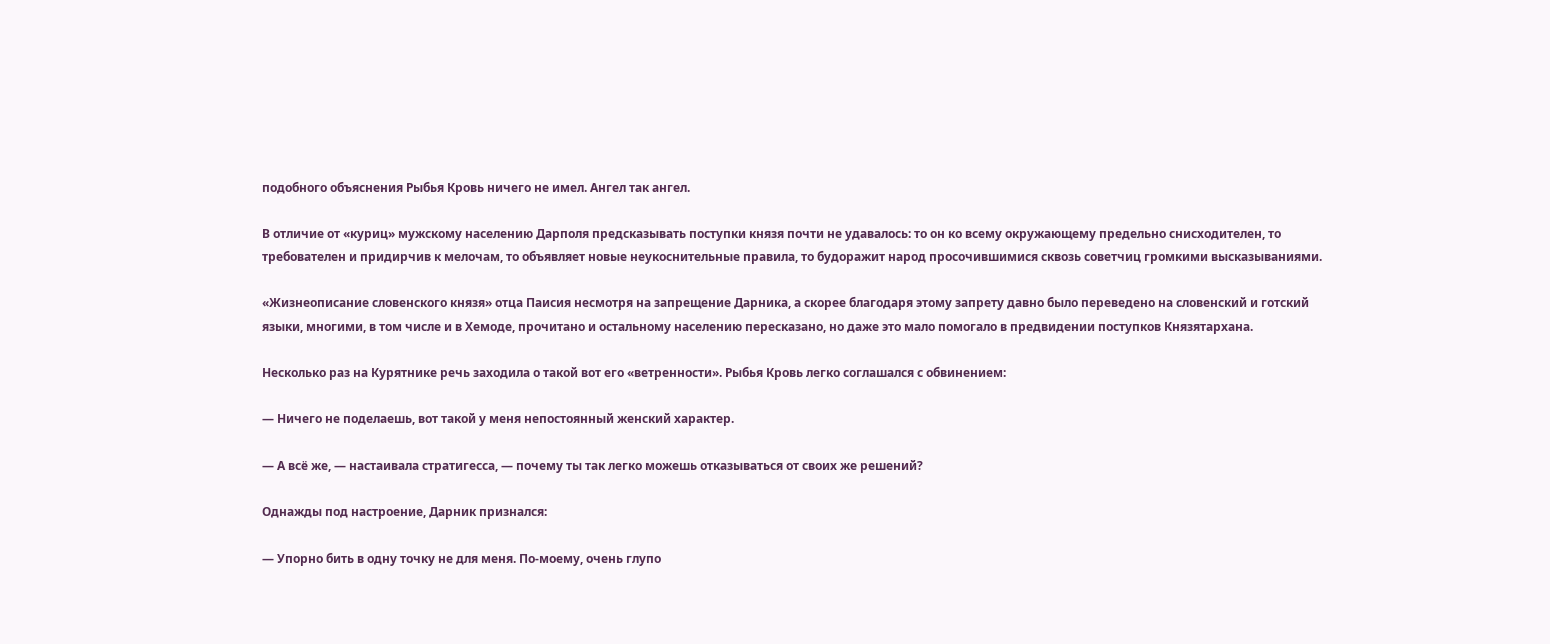подобного объяснения Рыбья Кровь ничего не имел. Ангел так ангел.

В отличие от «куриц» мужскому населению Дарполя предсказывать поступки князя почти не удавалось: то он ко всему окружающему предельно снисходителен, то требователен и придирчив к мелочам, то объявляет новые неукоснительные правила, то будоражит народ просочившимися сквозь советчиц громкими высказываниями.

«Жизнеописание словенского князя» отца Паисия несмотря на запрещение Дарника, а скорее благодаря этому запрету давно было переведено на словенский и готский языки, многими, в том числе и в Хемоде, прочитано и остальному населению пересказано, но даже это мало помогало в предвидении поступков Князятархана.

Несколько раз на Курятнике речь заходила о такой вот его «ветренности». Рыбья Кровь легко соглашался с обвинением:

— Ничего не поделаешь, вот такой у меня непостоянный женский характер.

— А всё же, — настаивала стратигесса, — почему ты так легко можешь отказываться от своих же решений?

Однажды под настроение, Дарник признался:

— Упорно бить в одну точку не для меня. По-моему, очень глупо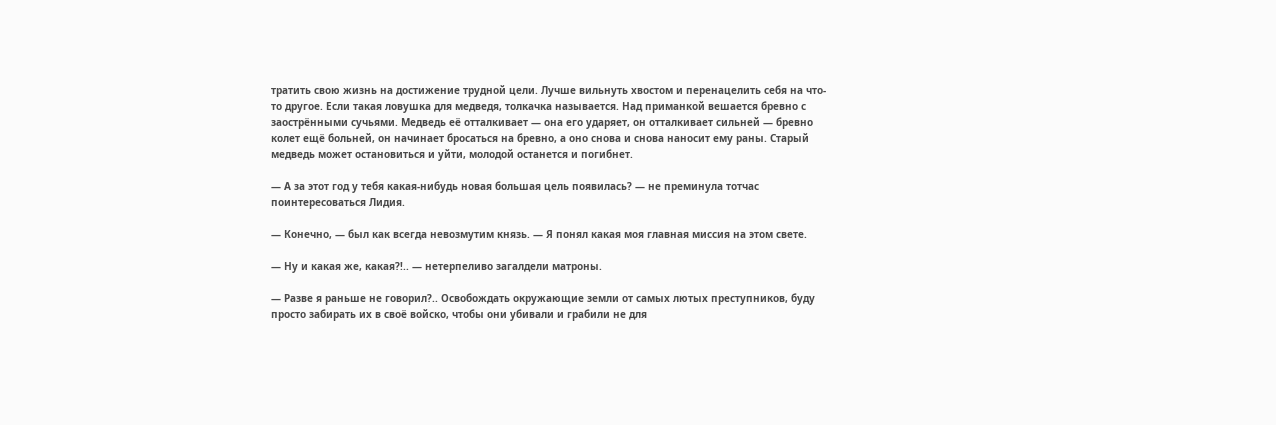тратить свою жизнь на достижение трудной цели. Лучше вильнуть хвостом и перенацелить себя на что-то другое. Если такая ловушка для медведя, толкачка называется. Над приманкой вешается бревно с заострёнными сучьями. Медведь её отталкивает — она его ударяет, он отталкивает сильней — бревно колет ещё больней, он начинает бросаться на бревно, а оно снова и снова наносит ему раны. Старый медведь может остановиться и уйти, молодой останется и погибнет.

— А за этот год у тебя какая-нибудь новая большая цель появилась? — не преминула тотчас поинтересоваться Лидия.

— Конечно, — был как всегда невозмутим князь. — Я понял какая моя главная миссия на этом свете.

— Ну и какая же, какая?!.. — нетерпеливо загалдели матроны.

— Разве я раньше не говорил?.. Освобождать окружающие земли от самых лютых преступников, буду просто забирать их в своё войско, чтобы они убивали и грабили не для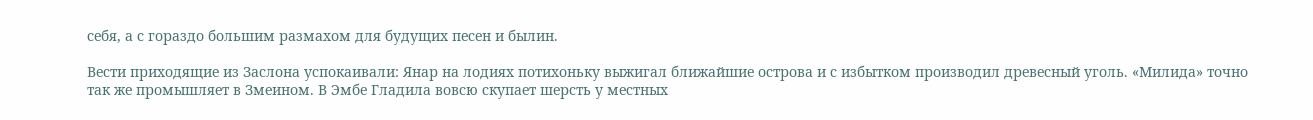себя, а с гораздо большим размахом для будущих песен и былин.

Вести приходящие из Заслона успокаивали: Янар на лодиях потихоньку выжигал ближайшие острова и с избытком производил древесный уголь. «Милида» точно так же промышляет в Змеином. В Эмбе Гладила вовсю скупает шерсть у местных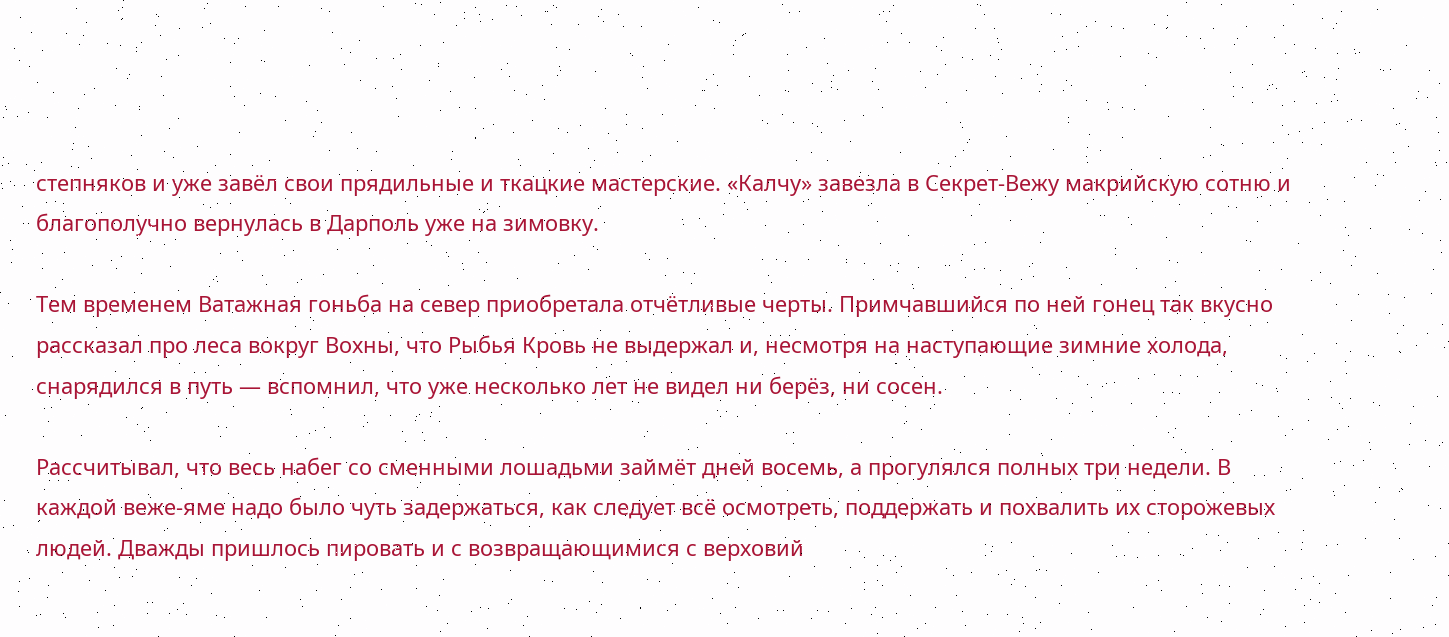степняков и уже завёл свои прядильные и ткацкие мастерские. «Калчу» завезла в Секрет-Вежу макрийскую сотню и благополучно вернулась в Дарполь уже на зимовку.

Тем временем Ватажная гоньба на север приобретала отчётливые черты. Примчавшийся по ней гонец так вкусно рассказал про леса вокруг Вохны, что Рыбья Кровь не выдержал и, несмотря на наступающие зимние холода, снарядился в путь — вспомнил, что уже несколько лет не видел ни берёз, ни сосен.

Рассчитывал, что весь набег со сменными лошадьми займёт дней восемь, а прогулялся полных три недели. В каждой веже-яме надо было чуть задержаться, как следует всё осмотреть, поддержать и похвалить их сторожевых людей. Дважды пришлось пировать и с возвращающимися с верховий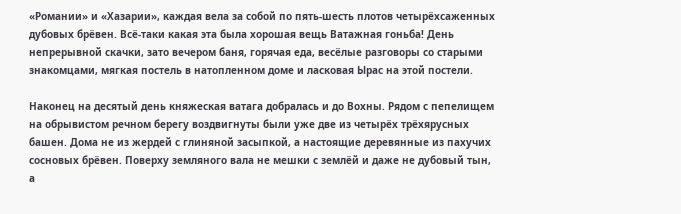«Романии» и «Хазарии», каждая вела за собой по пять-шесть плотов четырёхсаженных дубовых брёвен. Всё-таки какая эта была хорошая вещь Ватажная гоньба! День непрерывной скачки, зато вечером баня, горячая еда, весёлые разговоры со старыми знакомцами, мягкая постель в натопленном доме и ласковая Ырас на этой постели.

Наконец на десятый день княжеская ватага добралась и до Вохны. Рядом с пепелищем на обрывистом речном берегу воздвигнуты были уже две из четырёх трёхярусных башен. Дома не из жердей с глиняной засыпкой, а настоящие деревянные из пахучих сосновых брёвен. Поверху земляного вала не мешки с землёй и даже не дубовый тын, а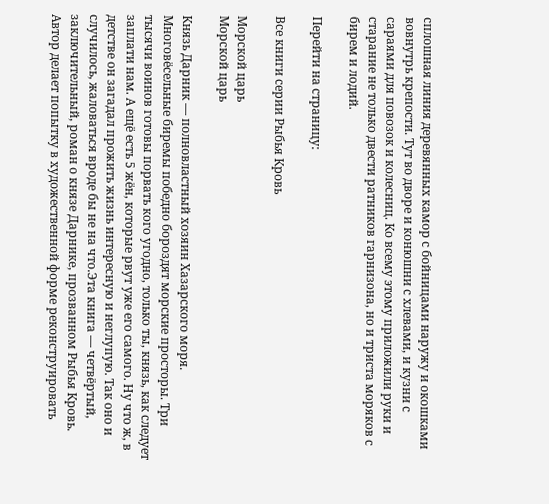сплошная линия деревянных камор с бойницами наружу и окошками вовнутрь крепости. Тут во дворе и конюшни с хлевами, и кузни с сараями для повозок и колесниц. Ко всему этому приложили руки и старание не только двести ратников гарнизона, но и триста моряков с бирем и лодий.

Перейти на страницу:

Все книги серии Рыбья Кровь

Морской царь
Морской царь

Князь Дарник — полновластный хозяин Хазарского моря. Многовёсельные биремы победно бороздят морские просторы. Три тысячи воинов готовы порвать кого угодно, только ты, князь, как следует заплати нам. А ещё есть 5 жён, которые рвут уже его самого. Ну что ж, в детстве он загадал прожить жизнь интересную и неглупую. Так оно и случилось, жаловаться вроде бы не на что.Эта книга — четвёртый, заключительный, роман о князе Дарнике, прозванном Рыбья Кровь. Автор делает попытку в художественной форме реконструировать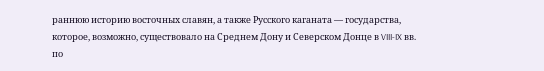раннюю историю восточных славян, а также Русского каганата — государства, которое, возможно, существовало на Среднем Дону и Северском Донце в VIII-IX вв. по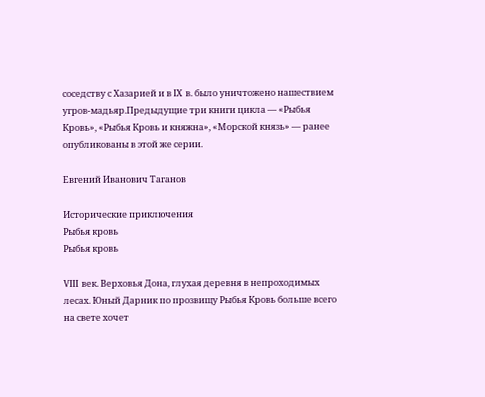соседству с Хазарией и в IX в. было уничтожено нашествием угров-мадьяр.Предыдущие три книги цикла — «Рыбья Кровь», «Рыбья Кровь и княжна», «Морской князь» — ранее опубликованы в этой же серии.

Евгений Иванович Таганов

Исторические приключения
Рыбья кровь
Рыбья кровь

VIII век. Верховья Дона, глухая деревня в непроходимых лесах. Юный Дарник по прозвищу Рыбья Кровь больше всего на свете хочет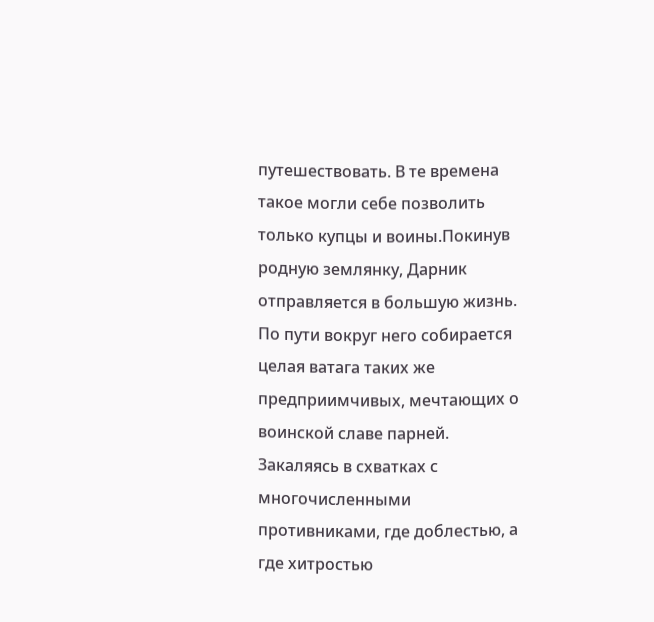путешествовать. В те времена такое могли себе позволить только купцы и воины.Покинув родную землянку, Дарник отправляется в большую жизнь. По пути вокруг него собирается целая ватага таких же предприимчивых, мечтающих о воинской славе парней. Закаляясь в схватках с многочисленными противниками, где доблестью, а где хитростью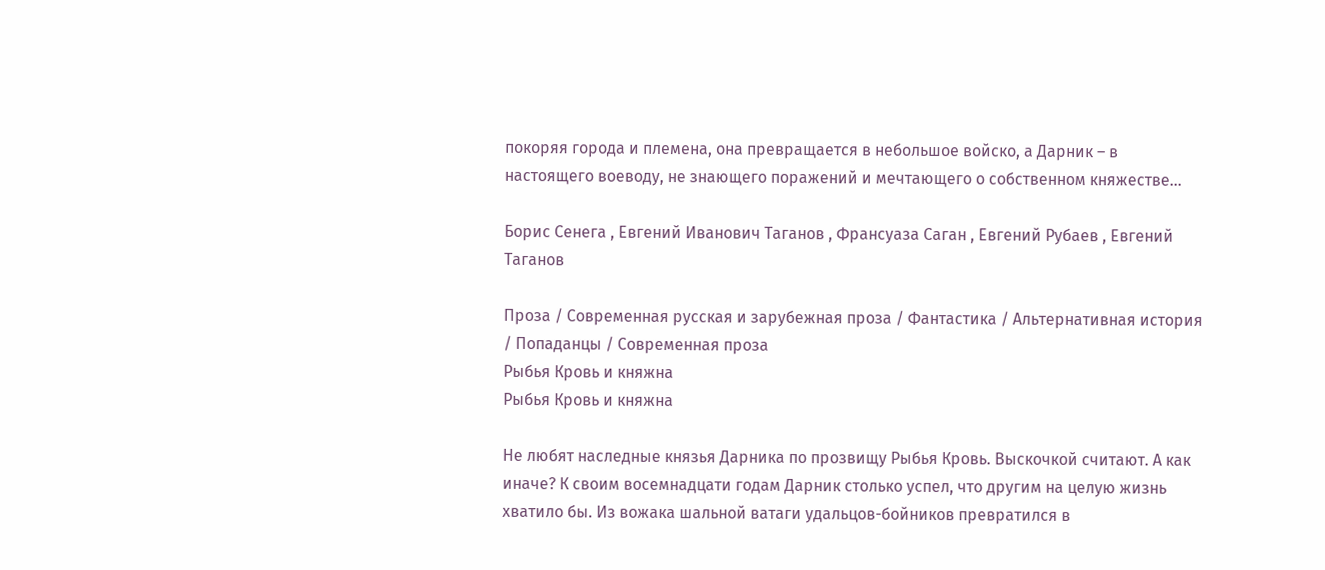покоряя города и племена, она превращается в небольшое войско, а Дарник – в настоящего воеводу, не знающего поражений и мечтающего о собственном княжестве…

Борис Сенега , Евгений Иванович Таганов , Франсуаза Саган , Евгений Рубаев , Евгений Таганов

Проза / Современная русская и зарубежная проза / Фантастика / Альтернативная история / Попаданцы / Современная проза
Рыбья Кровь и княжна
Рыбья Кровь и княжна

Не любят наследные князья Дарника по прозвищу Рыбья Кровь. Выскочкой считают. А как иначе? К своим восемнадцати годам Дарник столько успел, что другим на целую жизнь хватило бы. Из вожака шальной ватаги удальцов-бойников превратился в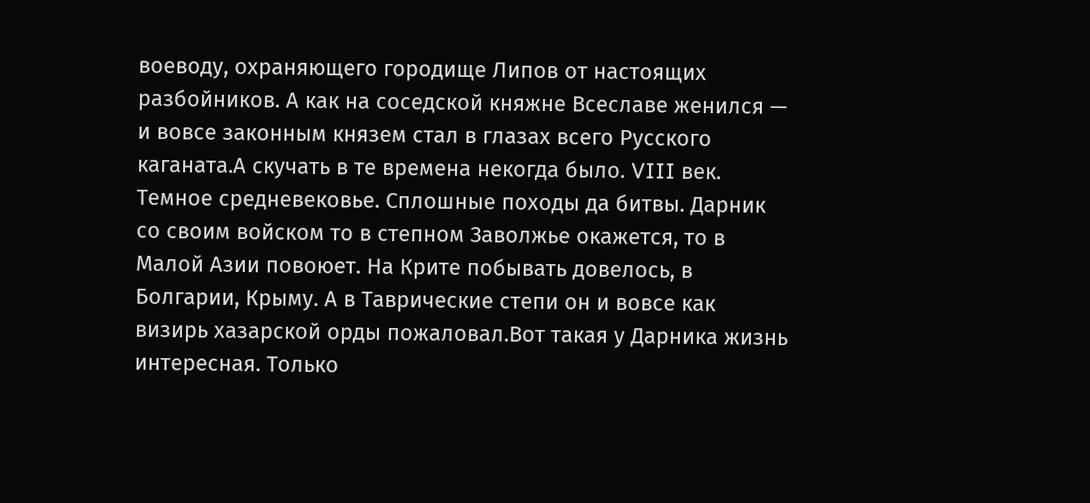воеводу, охраняющего городище Липов от настоящих разбойников. А как на соседской княжне Всеславе женился — и вовсе законным князем стал в глазах всего Русского каганата.А скучать в те времена некогда было. VIII век. Темное средневековье. Сплошные походы да битвы. Дарник со своим войском то в степном Заволжье окажется, то в Малой Азии повоюет. На Крите побывать довелось, в Болгарии, Крыму. А в Таврические степи он и вовсе как визирь хазарской орды пожаловал.Вот такая у Дарника жизнь интересная. Только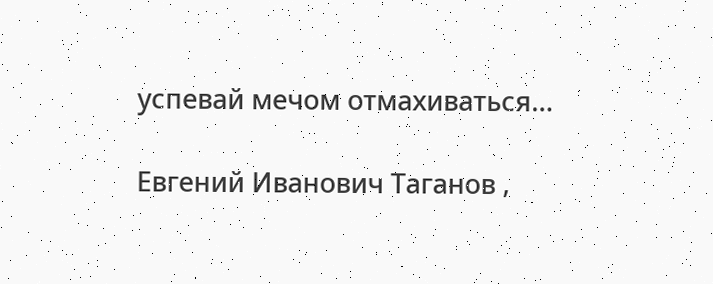успевай мечом отмахиваться…

Евгений Иванович Таганов ,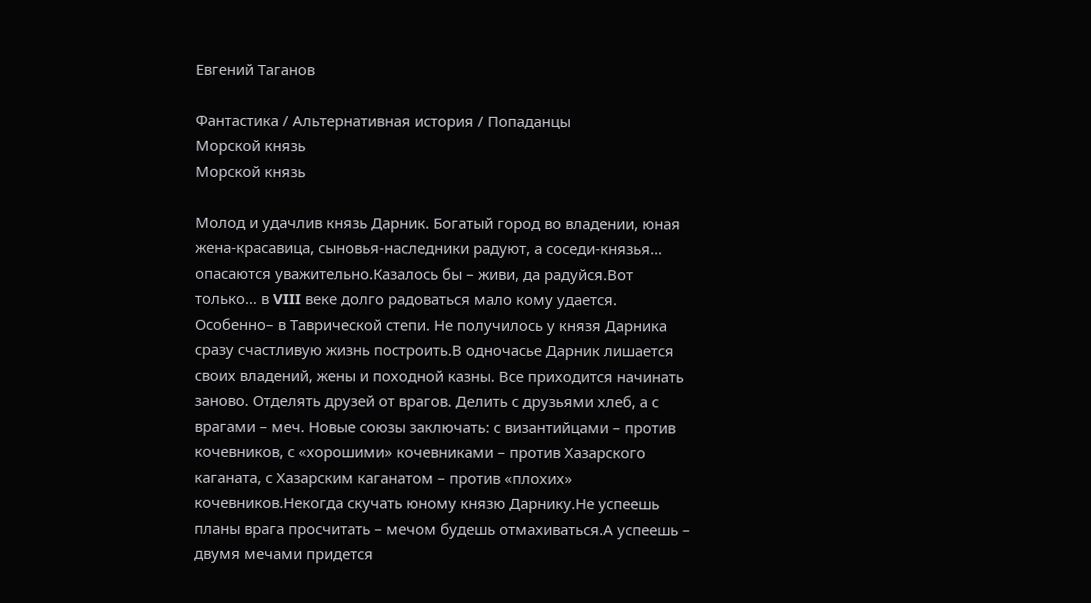Евгений Таганов

Фантастика / Альтернативная история / Попаданцы
Морской князь
Морской князь

Молод и удачлив князь Дарник. Богатый город во владении, юная жена-красавица, сыновья-наследники радуют, а соседи-князья… опасаются уважительно.Казалось бы – живи, да радуйся.Вот только… в VIII веке долго радоваться мало кому удается. Особенно– в Таврической степи. Не получилось у князя Дарника сразу счастливую жизнь построить.В одночасье Дарник лишается своих владений, жены и походной казны. Все приходится начинать заново. Отделять друзей от врагов. Делить с друзьями хлеб, а с врагами – меч. Новые союзы заключать: с византийцами – против кочевников, с «хорошими» кочевниками – против Хазарского каганата, с Хазарским каганатом – против «плохих» кочевников.Некогда скучать юному князю Дарнику.Не успеешь планы врага просчитать – мечом будешь отмахиваться.А успеешь – двумя мечами придется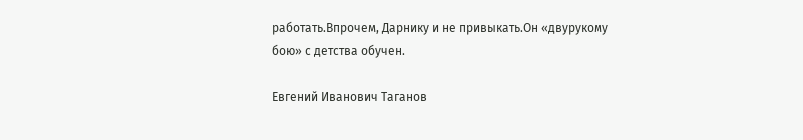работать.Впрочем, Дарнику и не привыкать.Он «двурукому бою» с детства обучен.

Евгений Иванович Таганов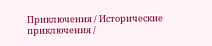Приключения / Исторические приключения /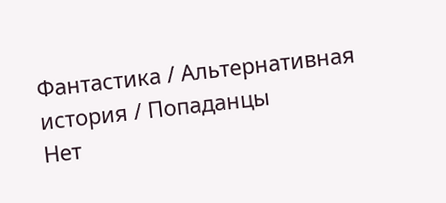Фантастика / Альтернативная история / Попаданцы
Нет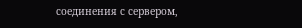соединения с сервером,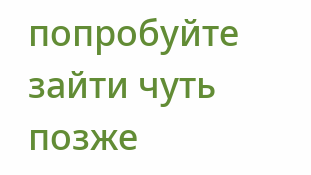попробуйте зайти чуть позже